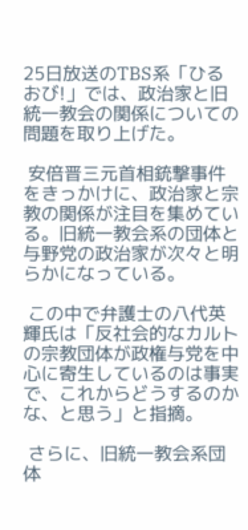25日放送のTBS系「ひるおび!」では、政治家と旧統一教会の関係についての問題を取り上げた。

 安倍晋三元首相銃撃事件をきっかけに、政治家と宗教の関係が注目を集めている。旧統一教会系の団体と与野党の政治家が次々と明らかになっている。

 この中で弁護士の八代英輝氏は「反社会的なカルトの宗教団体が政権与党を中心に寄生しているのは事実で、これからどうするのかな、と思う」と指摘。

 さらに、旧統一教会系団体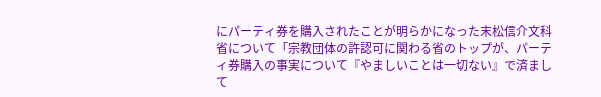にパーティ券を購入されたことが明らかになった末松信介文科省について「宗教団体の許認可に関わる省のトップが、パーティ券購入の事実について『やましいことは一切ない』で済まして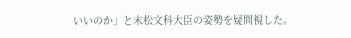いいのか」と末松文科大臣の姿勢を疑問視した。